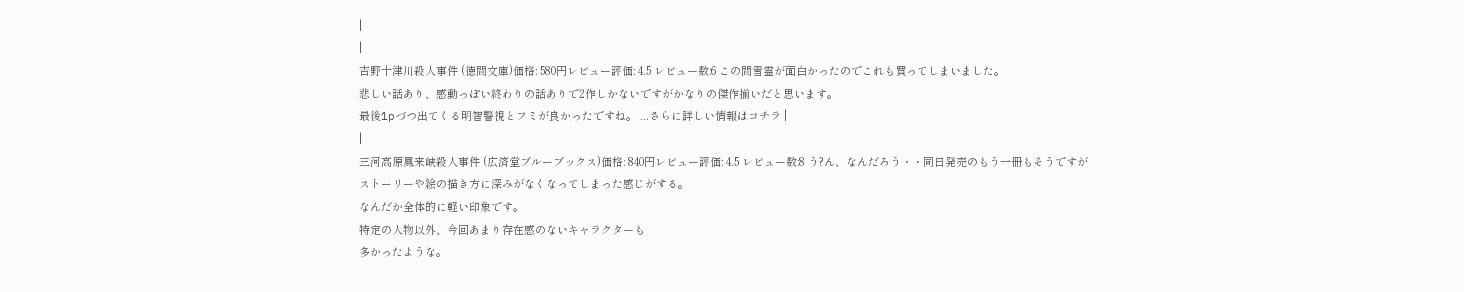|
|
吉野十津川殺人事件 (徳間文庫)価格: 580円レビュー評価: 4.5 レビュー数:6 この間雪霊が面白かったのでこれも買ってしまいました。
悲しい話あり、感動っぽい終わりの話ありで2作しかないですがかなりの傑作揃いだと思います。
最後1pづつ出てくる明智警視とフミが良かったですね。 ...さらに詳しい情報はコチラ |
|
三河高原鳳来峡殺人事件 (広済堂ブルーブックス)価格: 840円レビュー評価: 4.5 レビュー数:8 う?ん、なんだろう・・同日発売のもう一冊もそうですが
ストーリーや絵の描き方に深みがなくなってしまった感じがする。
なんだか全体的に軽い印象です。
特定の人物以外、今回あまり存在感のないキャラクターも
多かったような。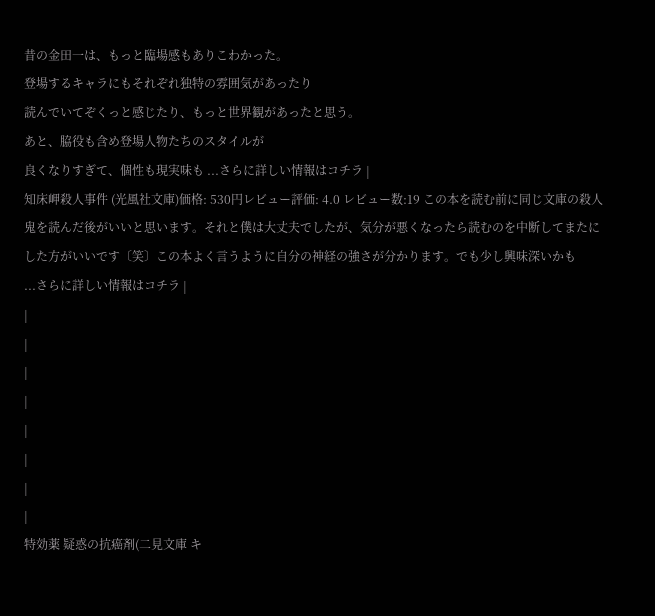昔の金田一は、もっと臨場感もありこわかった。
登場するキャラにもそれぞれ独特の雰囲気があったり
読んでいてぞくっと感じたり、もっと世界観があったと思う。
あと、脇役も含め登場人物たちのスタイルが
良くなりすぎて、個性も現実味も ...さらに詳しい情報はコチラ |
知床岬殺人事件 (光風社文庫)価格: 530円レビュー評価: 4.0 レビュー数:19 この本を読む前に同じ文庫の殺人鬼を読んだ後がいいと思います。それと僕は大丈夫でしたが、気分が悪くなったら読むのを中断してまたにした方がいいです〔笑〕この本よく言うように自分の神経の強さが分かります。でも少し興味深いかも
...さらに詳しい情報はコチラ |
|
|
|
|
|
|
|
|
特効薬 疑惑の抗癌剤(二見文庫 キ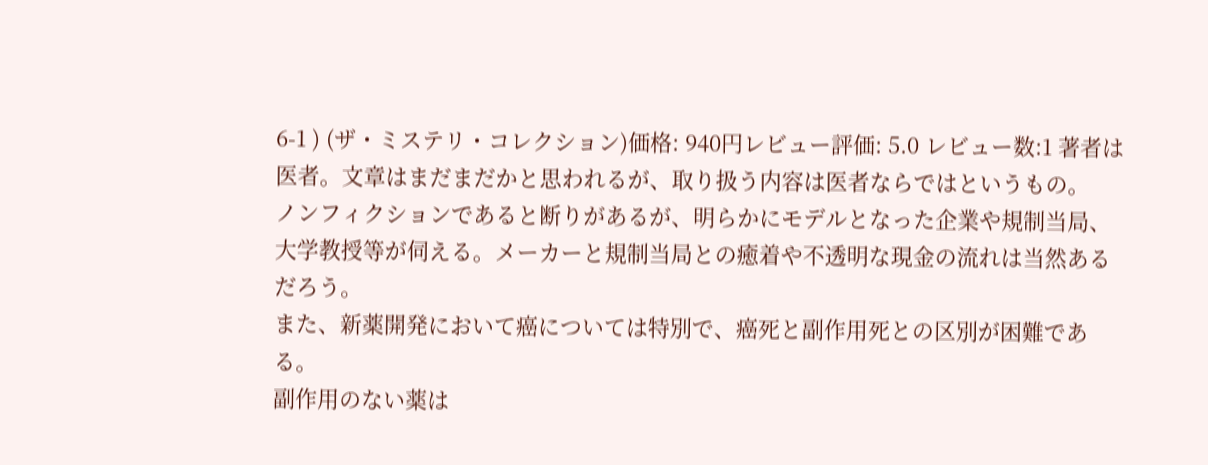6-1 ) (ザ・ミステリ・コレクション)価格: 940円レビュー評価: 5.0 レビュー数:1 著者は医者。文章はまだまだかと思われるが、取り扱う内容は医者ならではというもの。
ノンフィクションであると断りがあるが、明らかにモデルとなった企業や規制当局、大学教授等が伺える。メーカーと規制当局との癒着や不透明な現金の流れは当然あるだろう。
また、新薬開発において癌については特別で、癌死と副作用死との区別が困難である。
副作用のない薬は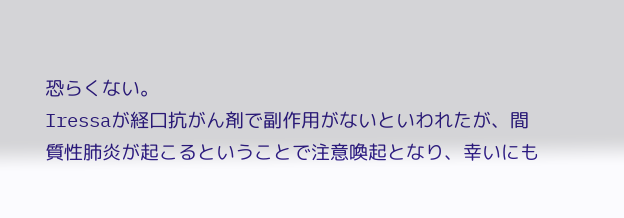恐らくない。
Iressaが経口抗がん剤で副作用がないといわれたが、間質性肺炎が起こるということで注意喚起となり、幸いにも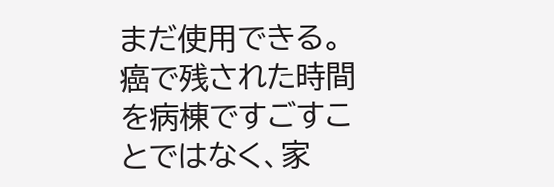まだ使用できる。
癌で残された時間を病棟ですごすことではなく、家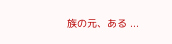族の元、ある ...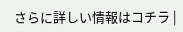さらに詳しい情報はコチラ |